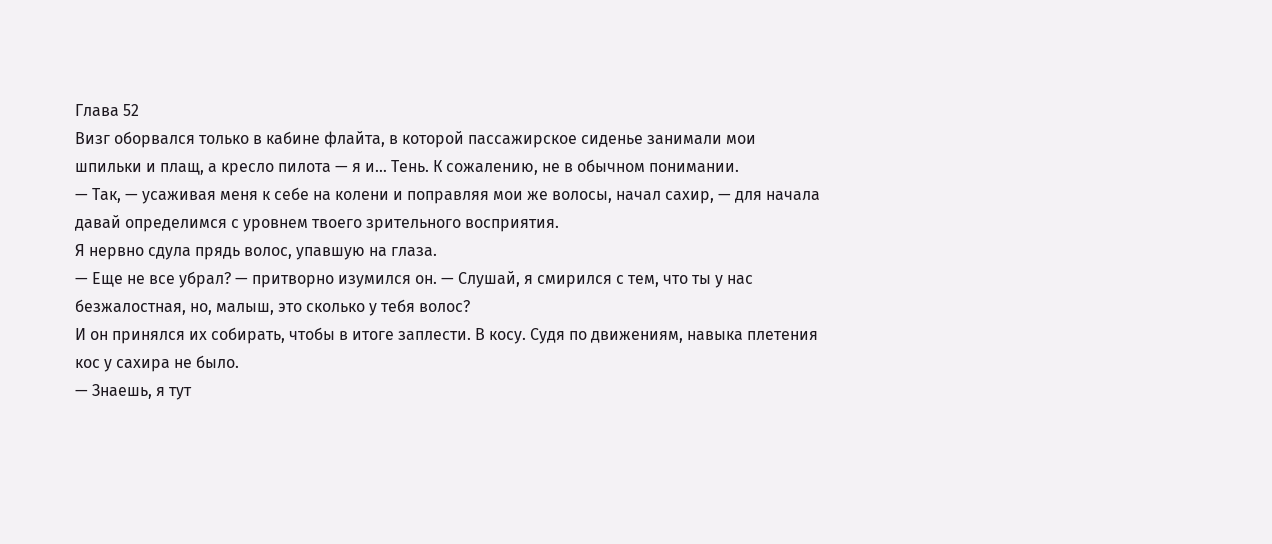Глава 52
Визг оборвался только в кабине флайта, в которой пассажирское сиденье занимали мои шпильки и плащ, а кресло пилота — я и… Тень. К сожалению, не в обычном понимании.
— Так, — усаживая меня к себе на колени и поправляя мои же волосы, начал сахир, — для начала давай определимся с уровнем твоего зрительного восприятия.
Я нервно сдула прядь волос, упавшую на глаза.
— Еще не все убрал? — притворно изумился он. — Слушай, я смирился с тем, что ты у нас безжалостная, но, малыш, это сколько у тебя волос?
И он принялся их собирать, чтобы в итоге заплести. В косу. Судя по движениям, навыка плетения кос у сахира не было.
— Знаешь, я тут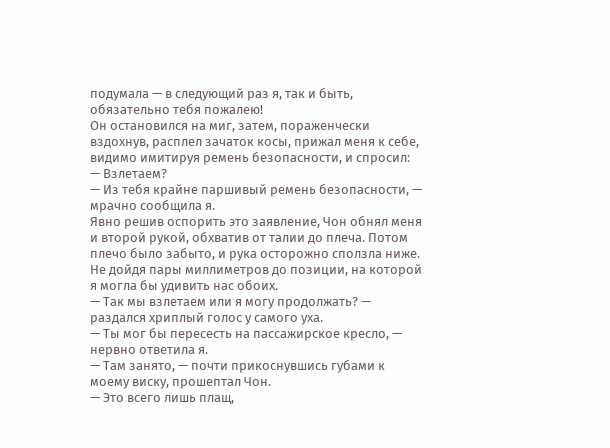подумала — в следующий раз я, так и быть, обязательно тебя пожалею!
Он остановился на миг, затем, пораженчески вздохнув, расплел зачаток косы, прижал меня к себе, видимо имитируя ремень безопасности, и спросил:
— Взлетаем?
— Из тебя крайне паршивый ремень безопасности, — мрачно сообщила я.
Явно решив оспорить это заявление, Чон обнял меня и второй рукой, обхватив от талии до плеча. Потом плечо было забыто, и рука осторожно сползла ниже. Не дойдя пары миллиметров до позиции, на которой я могла бы удивить нас обоих.
— Так мы взлетаем или я могу продолжать? — раздался хриплый голос у самого уха.
— Ты мог бы пересесть на пассажирское кресло, — нервно ответила я.
— Там занято, — почти прикоснувшись губами к моему виску, прошептал Чон.
— Это всего лишь плащ,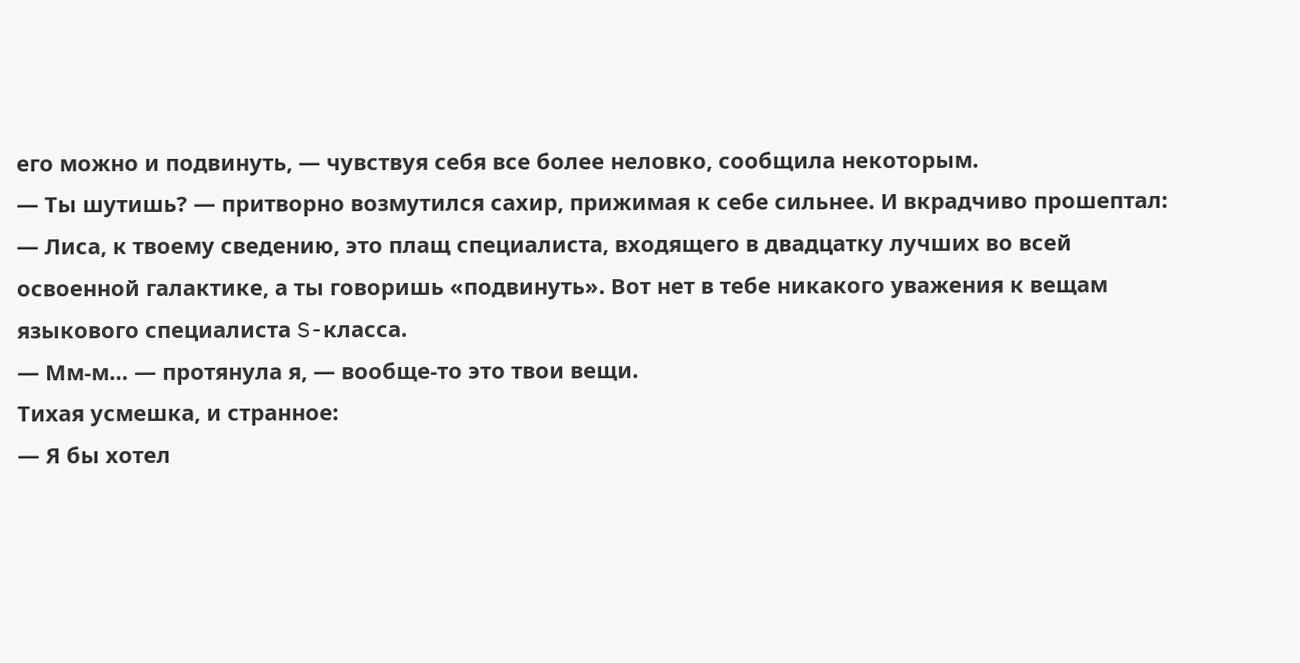его можно и подвинуть, — чувствуя себя все более неловко, сообщила некоторым.
— Ты шутишь? — притворно возмутился сахир, прижимая к себе сильнее. И вкрадчиво прошептал: — Лиса, к твоему сведению, это плащ специалиста, входящего в двадцатку лучших во всей освоенной галактике, а ты говоришь «подвинуть». Вот нет в тебе никакого уважения к вещам языкового специалиста S-класса.
— Мм-м… — протянула я, — вообще-то это твои вещи.
Тихая усмешка, и странное:
— Я бы хотел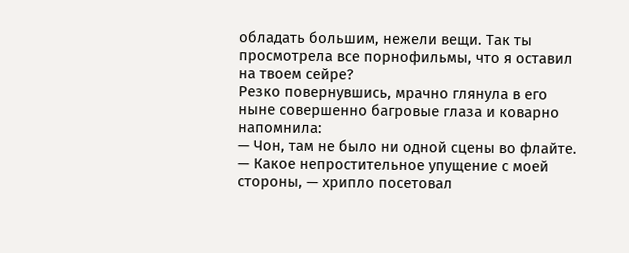обладать большим, нежели вещи. Так ты просмотрела все порнофильмы, что я оставил на твоем сейре?
Резко повернувшись, мрачно глянула в его ныне совершенно багровые глаза и коварно напомнила:
— Чон, там не было ни одной сцены во флайте.
— Какое непростительное упущение с моей стороны, — хрипло посетовал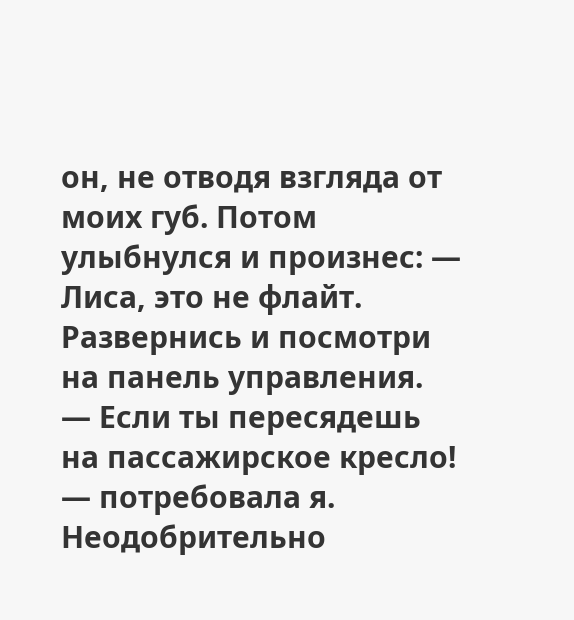он, не отводя взгляда от моих губ. Потом улыбнулся и произнес: — Лиса, это не флайт. Развернись и посмотри на панель управления.
— Если ты пересядешь на пассажирское кресло! — потребовала я.
Неодобрительно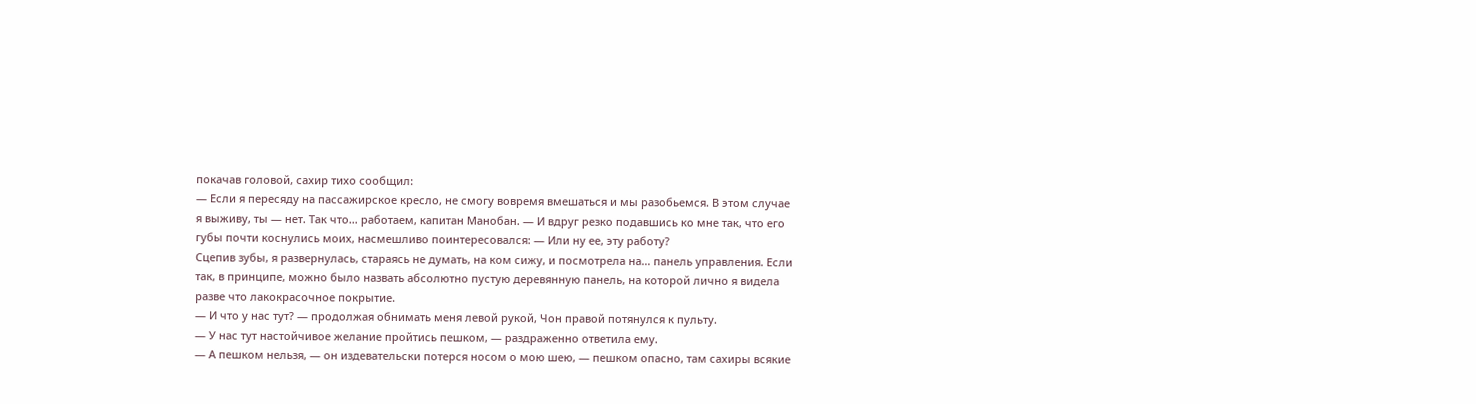покачав головой, сахир тихо сообщил:
— Если я пересяду на пассажирское кресло, не смогу вовремя вмешаться и мы разобьемся. В этом случае я выживу, ты — нет. Так что… работаем, капитан Манобан. — И вдруг резко подавшись ко мне так, что его губы почти коснулись моих, насмешливо поинтересовался: — Или ну ее, эту работу?
Сцепив зубы, я развернулась, стараясь не думать, на ком сижу, и посмотрела на… панель управления. Если так, в принципе, можно было назвать абсолютно пустую деревянную панель, на которой лично я видела разве что лакокрасочное покрытие.
— И что у нас тут? — продолжая обнимать меня левой рукой, Чон правой потянулся к пульту.
— У нас тут настойчивое желание пройтись пешком, — раздраженно ответила ему.
— А пешком нельзя, — он издевательски потерся носом о мою шею, — пешком опасно, там сахиры всякие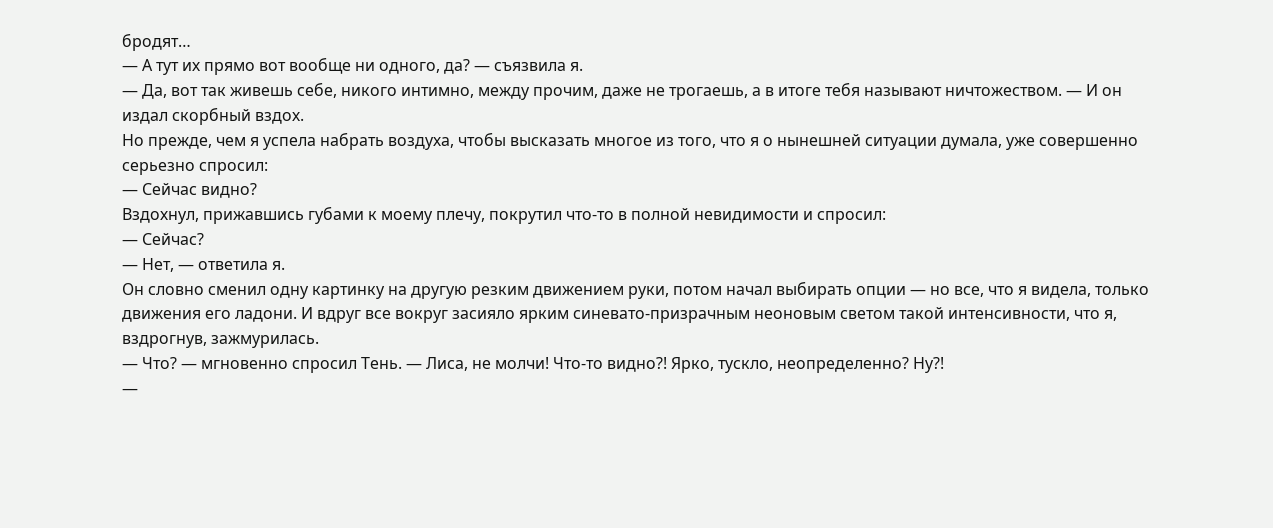бродят…
— А тут их прямо вот вообще ни одного, да? — съязвила я.
— Да, вот так живешь себе, никого интимно, между прочим, даже не трогаешь, а в итоге тебя называют ничтожеством. — И он издал скорбный вздох.
Но прежде, чем я успела набрать воздуха, чтобы высказать многое из того, что я о нынешней ситуации думала, уже совершенно серьезно спросил:
— Сейчас видно?
Вздохнул, прижавшись губами к моему плечу, покрутил что-то в полной невидимости и спросил:
— Сейчас?
— Нет, — ответила я.
Он словно сменил одну картинку на другую резким движением руки, потом начал выбирать опции — но все, что я видела, только движения его ладони. И вдруг все вокруг засияло ярким синевато-призрачным неоновым светом такой интенсивности, что я, вздрогнув, зажмурилась.
— Что? — мгновенно спросил Тень. — Лиса, не молчи! Что-то видно?! Ярко, тускло, неопределенно? Ну?!
—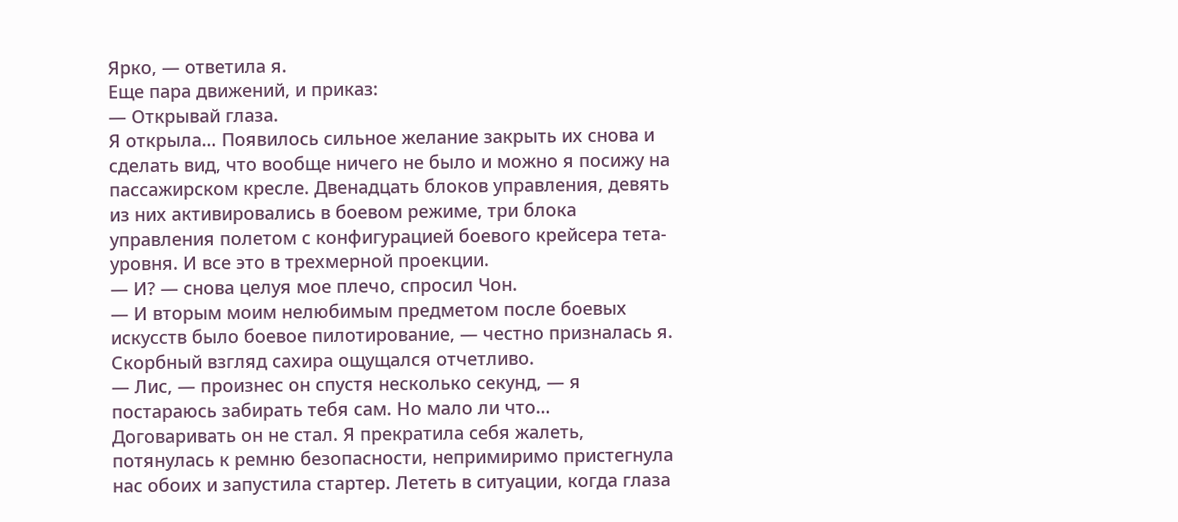Ярко, — ответила я.
Еще пара движений, и приказ:
— Открывай глаза.
Я открыла… Появилось сильное желание закрыть их снова и сделать вид, что вообще ничего не было и можно я посижу на пассажирском кресле. Двенадцать блоков управления, девять из них активировались в боевом режиме, три блока управления полетом с конфигурацией боевого крейсера тета-уровня. И все это в трехмерной проекции.
— И? — снова целуя мое плечо, спросил Чон.
— И вторым моим нелюбимым предметом после боевых искусств было боевое пилотирование, — честно призналась я.
Скорбный взгляд сахира ощущался отчетливо.
— Лис, — произнес он спустя несколько секунд, — я постараюсь забирать тебя сам. Но мало ли что…
Договаривать он не стал. Я прекратила себя жалеть, потянулась к ремню безопасности, непримиримо пристегнула нас обоих и запустила стартер. Лететь в ситуации, когда глаза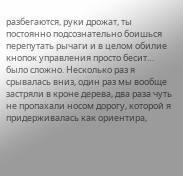разбегаются, руки дрожат, ты постоянно подсознательно боишься перепутать рычаги и в целом обилие кнопок управления просто бесит… было сложно. Несколько раз я срывалась вниз, один раз мы вообще застряли в кроне дерева, два раза чуть не пропахали носом дорогу, которой я придерживалась как ориентира,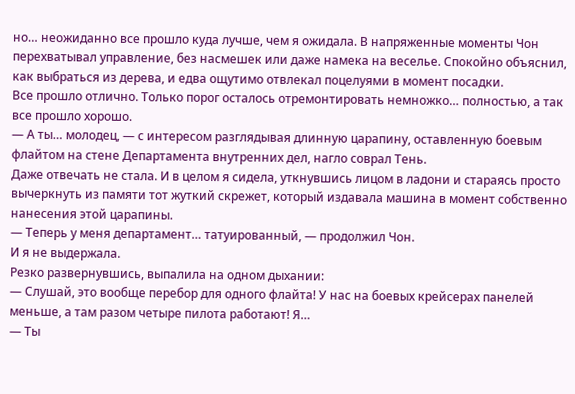но… неожиданно все прошло куда лучше, чем я ожидала. В напряженные моменты Чон перехватывал управление, без насмешек или даже намека на веселье. Спокойно объяснил, как выбраться из дерева, и едва ощутимо отвлекал поцелуями в момент посадки.
Все прошло отлично. Только порог осталось отремонтировать немножко… полностью, а так все прошло хорошо.
— А ты… молодец, — с интересом разглядывая длинную царапину, оставленную боевым флайтом на стене Департамента внутренних дел, нагло соврал Тень.
Даже отвечать не стала. И в целом я сидела, уткнувшись лицом в ладони и стараясь просто вычеркнуть из памяти тот жуткий скрежет, который издавала машина в момент собственно нанесения этой царапины.
— Теперь у меня департамент… татуированный, — продолжил Чон.
И я не выдержала.
Резко развернувшись, выпалила на одном дыхании:
— Слушай, это вообще перебор для одного флайта! У нас на боевых крейсерах панелей меньше, а там разом четыре пилота работают! Я…
— Ты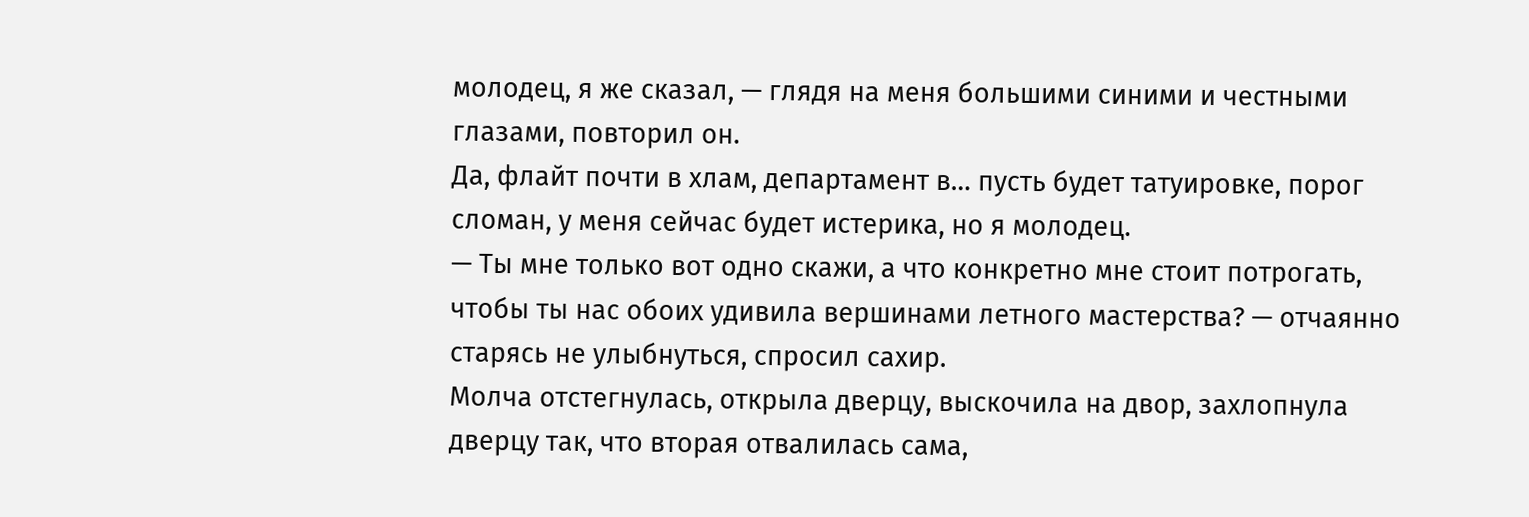молодец, я же сказал, — глядя на меня большими синими и честными глазами, повторил он.
Да, флайт почти в хлам, департамент в… пусть будет татуировке, порог сломан, у меня сейчас будет истерика, но я молодец.
— Ты мне только вот одно скажи, а что конкретно мне стоит потрогать, чтобы ты нас обоих удивила вершинами летного мастерства? — отчаянно старясь не улыбнуться, спросил сахир.
Молча отстегнулась, открыла дверцу, выскочила на двор, захлопнула дверцу так, что вторая отвалилась сама,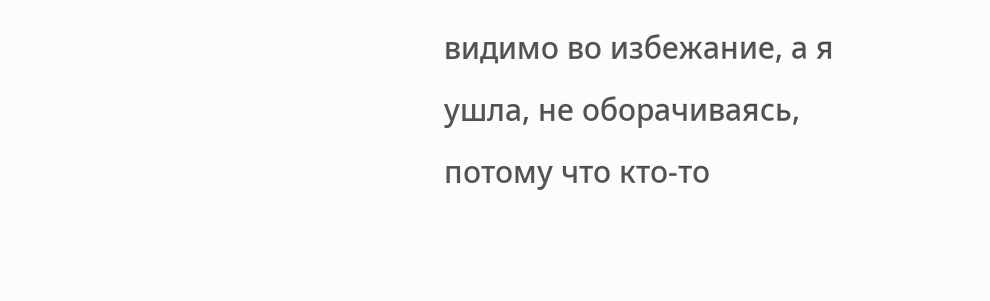видимо во избежание, а я ушла, не оборачиваясь, потому что кто-то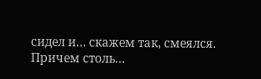сидел и… скажем так, смеялся. Причем столь…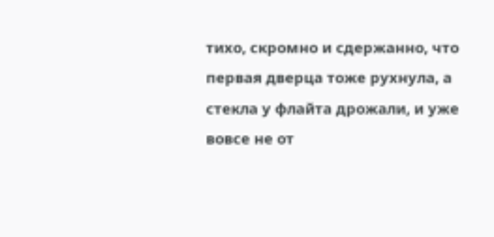тихо, скромно и сдержанно, что первая дверца тоже рухнула, а стекла у флайта дрожали, и уже вовсе не от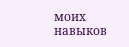моих навыков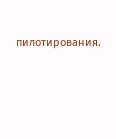пилотирования.